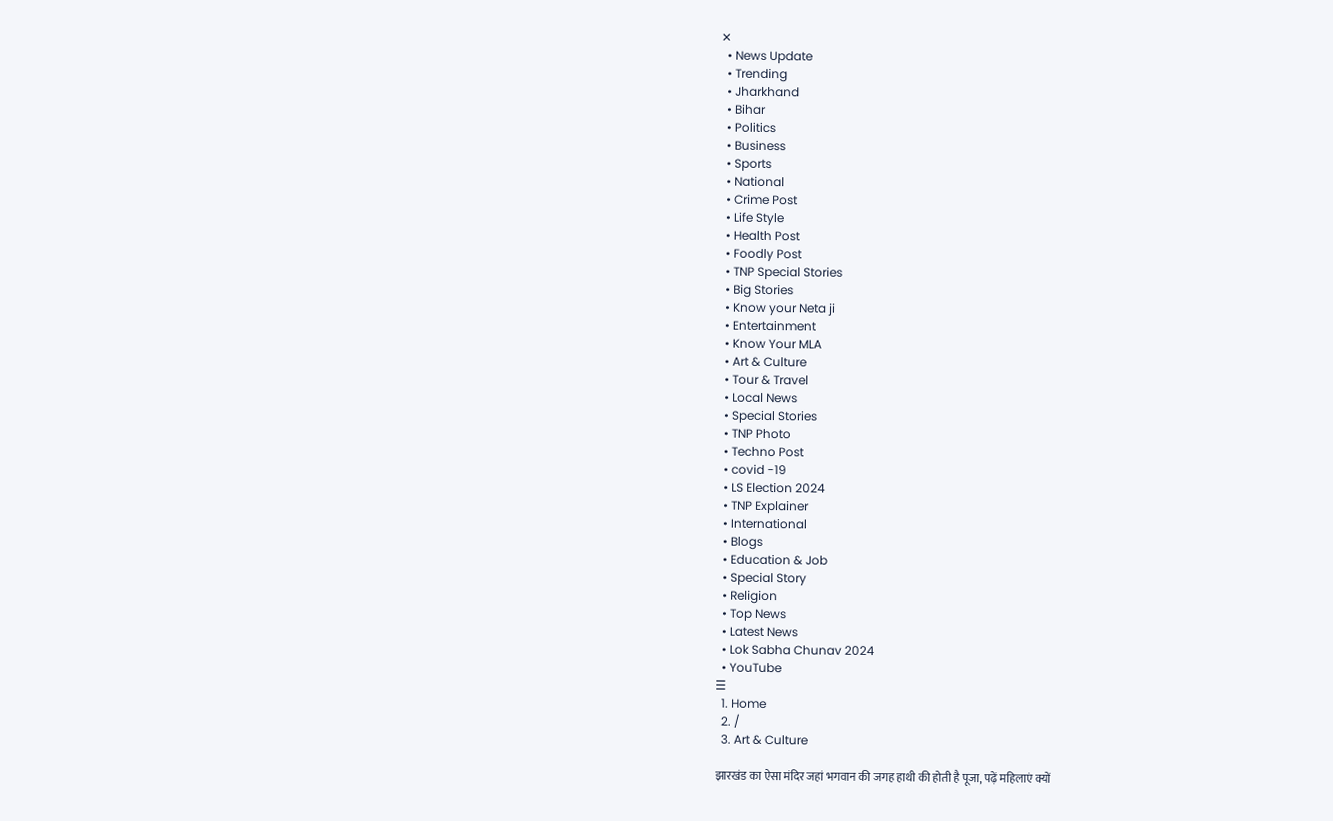✕
  • News Update
  • Trending
  • Jharkhand
  • Bihar
  • Politics
  • Business
  • Sports
  • National
  • Crime Post
  • Life Style
  • Health Post
  • Foodly Post
  • TNP Special Stories
  • Big Stories
  • Know your Neta ji
  • Entertainment
  • Know Your MLA
  • Art & Culture
  • Tour & Travel
  • Local News
  • Special Stories
  • TNP Photo
  • Techno Post
  • covid -19
  • LS Election 2024
  • TNP Explainer
  • International
  • Blogs
  • Education & Job
  • Special Story
  • Religion
  • Top News
  • Latest News
  • Lok Sabha Chunav 2024
  • YouTube
☰
  1. Home
  2. /
  3. Art & Culture

झारखंड का ऐसा मंदिर जहां भगवान की जगह हाथी की होती है पूजा, पढ़ें महिलाएं क्यों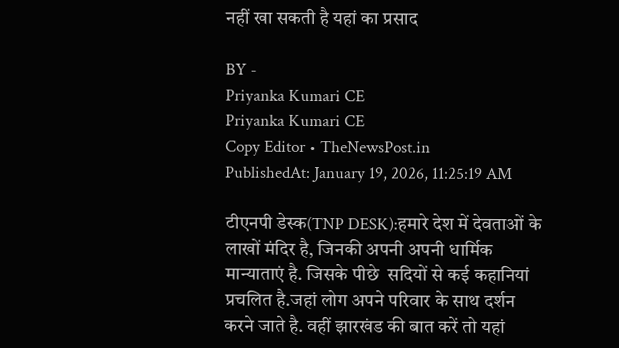नहीं खा सकती है यहां का प्रसाद

BY -
Priyanka Kumari CE
Priyanka Kumari CE
Copy Editor • TheNewsPost.in
PublishedAt: January 19, 2026, 11:25:19 AM

टीएनपी डेस्क(TNP DESK):हमारे देश में देवताओं के लाखों मंदिर है, जिनकी अपनी अपनी धार्मिक मान्याताएं है. जिसके पीछे  सदियों से कई कहानियां प्रचलित है.जहां लोग अपने परिवार के साथ दर्शन करने जाते है. वहीं झारखंड की बात करें तो यहां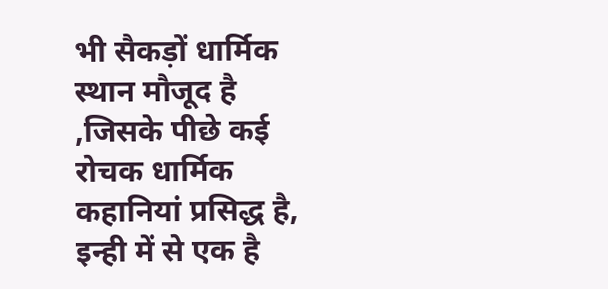भी सैकड़ों धार्मिक स्थान मौजूद है ,जिसके पीछे कई रोचक धार्मिक कहानियां प्रसिद्ध है, इन्ही में से एक है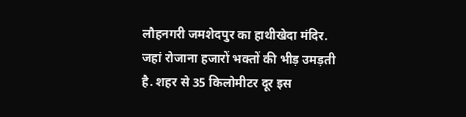लौहनगरी जमशेदपुर का हाथीखेदा मंदिर. जहां रोजाना हजारों भक्तों की भीड़ उमड़ती है. शहर से 35 किलोमीटर दूर इस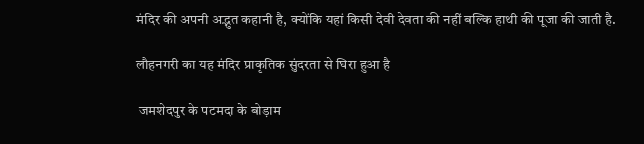मंदिर की अपनी अद्भुत कहानी है, क्योंकि यहां किसी देवी देवता की नहीं बल्कि हाथी की पूजा की जाती है.

लौहनगरी का यह मंदिर प्राकृतिक सुंदरता से घिरा हुआ है

 जमशेदपुर के पटमदा के बोड़ाम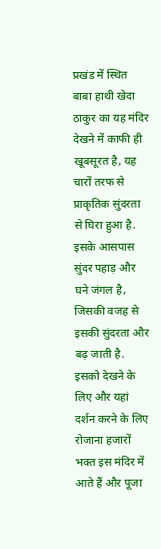प्रखंड में स्थित बाबा हाथी खेदा ठाकुर का यह मंदिर देखने में काफी ही खूबसूरत है, यह चारों तरफ से प्राकृतिक सुंदरता से घिरा हुआ है. इसके आसपास सुंदर पहाड़ और घने जंगल है, जिसकी वजह से इसकी सुंदरता और बढ़ जाती है. इसको देखने के लिए और यहां दर्शन करने के लिए रोजाना हजारों भक्त इस मंदिर में आते हैं और पूजा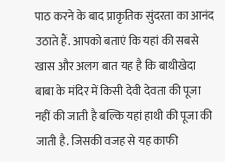पाठ करने के बाद प्राकृतिक सुंदरता का आनंद उठाते हैं. आपको बताएं कि यहां की सबसे खास और अलग बात यह है कि बाथीखेदा बाबा के मंदिर में किसी देवी देवता की पूजा नहीं की जाती है बल्कि यहां हाथी की पूजा की जाती है. जिसकी वजह से यह काफी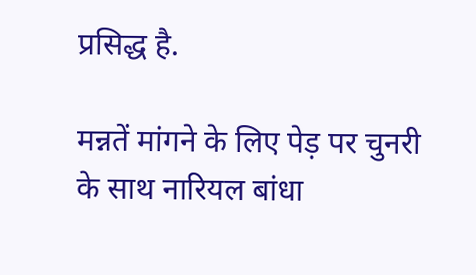प्रसिद्ध है.

मन्नतें मांगने के लिए पेड़ पर चुनरी के साथ नारियल बांधा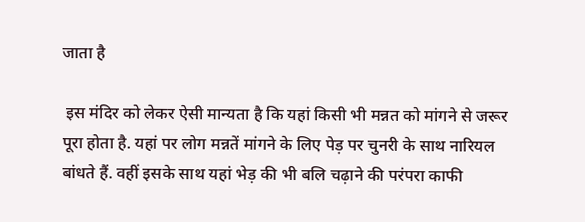जाता है

 इस मंदिर को लेकर ऐसी मान्यता है कि यहां किसी भी मन्नत को मांगने से जरूर पूरा होता है. यहां पर लोग मन्नतें मांगने के लिए पेड़ पर चुनरी के साथ नारियल बांधते हैं. वहीं इसके साथ यहां भेड़ की भी बलि चढ़ाने की परंपरा काफी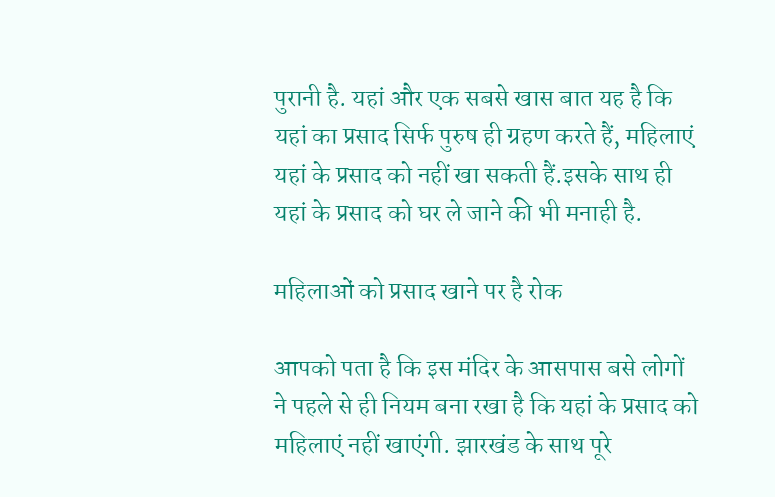पुरानी है. यहां और एक सबसे खास बात यह है कि यहां का प्रसाद सिर्फ पुरुष ही ग्रहण करते हैं, महिलाएं यहां के प्रसाद को नहीं खा सकती हैं.इसके साथ ही यहां के प्रसाद को घर ले जाने की भी मनाही है.

महिलाओं को प्रसाद खाने पर है रोक

आपको पता है कि इस मंदिर के आसपास बसे लोगों ने पहले से ही नियम बना रखा है कि यहां के प्रसाद को महिलाएं नहीं खाएंगी. झारखंड के साथ पूरे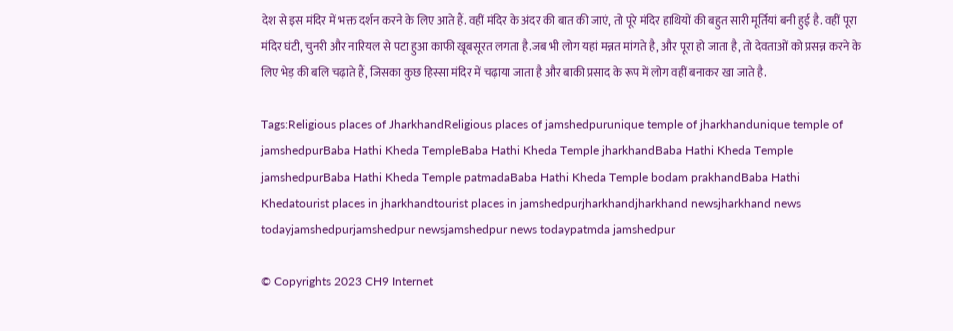देश से इस मंदिर में भक्त दर्शन करने के लिए आते हैं. वहीं मंदिर के अंदर की बात की जाएं, तो पूरे मंदिर हाथियों की बहुत सारी मूर्तियां बनी हुई है. वहीं पूरा मंदिर घंटी, चुनरी और नारियल से पटा हुआ काफी खूबसूरत लगता है.जब भी लोग यहां मन्नत मांगते है, और पूरा हो जाता है, तो देवताओं को प्रसन्न करने के लिए भेड़ की बलि चढ़ाते हैं, जिसका कुछ हिस्सा मंदिर में चढ़ाया जाता है और बाकी प्रसाद के रूप में लोग वहीं बनाकर खा जाते है.

Tags:Religious places of JharkhandReligious places of jamshedpurunique temple of jharkhandunique temple of jamshedpurBaba Hathi Kheda TempleBaba Hathi Kheda Temple jharkhandBaba Hathi Kheda Temple jamshedpurBaba Hathi Kheda Temple patmadaBaba Hathi Kheda Temple bodam prakhandBaba Hathi Khedatourist places in jharkhandtourist places in jamshedpurjharkhandjharkhand newsjharkhand news todayjamshedpurjamshedpur newsjamshedpur news todaypatmda jamshedpur

© Copyrights 2023 CH9 Internet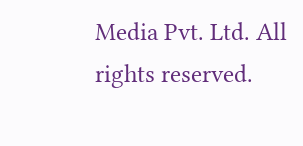Media Pvt. Ltd. All rights reserved.